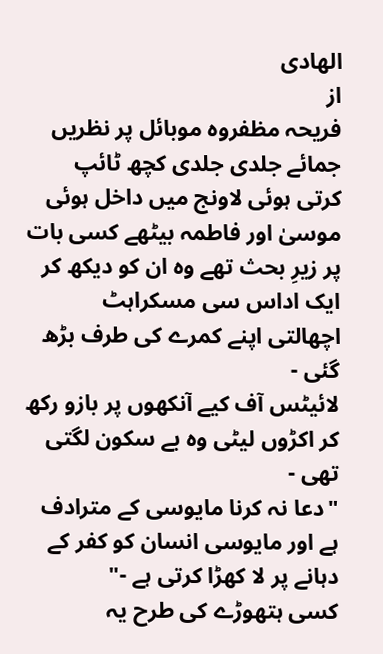الھادی
از
فریحہ مظفروہ موبائل پر نظریں جمائے جلدی جلدی کچھ ٹائپ کرتی ہوئی لاونج میں داخل ہوئی موسیٰ اور فاطمہ بیٹھے کسی بات پر زیرِ بحث تھے وہ ان کو دیکھ کر ایک اداس سی مسکراہٹ اچھالتی اپنے کمرے کی طرف بڑھ گئی -
لائیٹس آف کیے آنکھوں پر بازو رکھ کر اکڑوں لیٹی وہ بے سکون لگتی تھی -
"دعا نہ کرنا مایوسی کے مترادف ہے اور مایوسی انسان کو کفر کے دہانے پر لا کھڑا کرتی ہے -"
کسی ہتھوڑے کی طرح یہ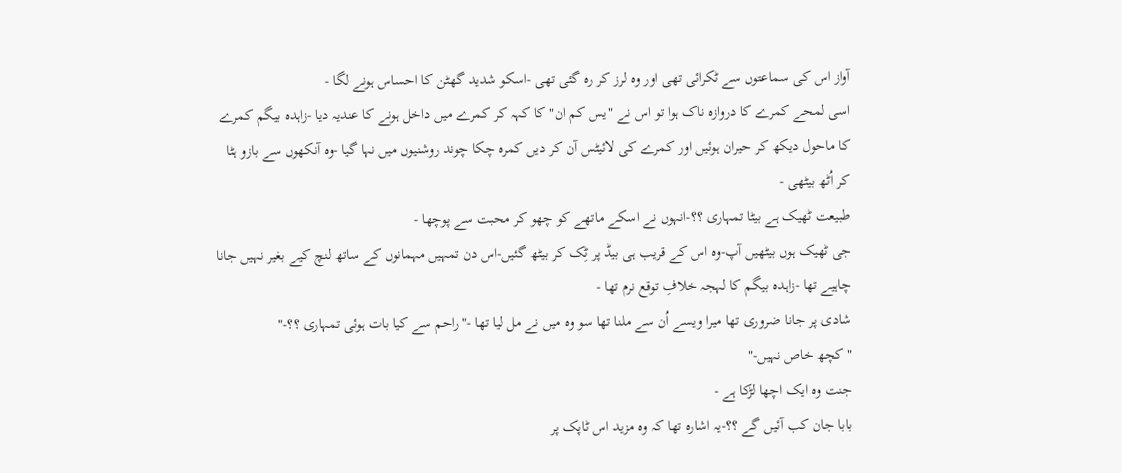آواز اس کی سماعتوں سے ٹکرائی تھی اور وہ لرز کر رہ گئی تھی -اسکو شدید گھٹن کا احساس ہونے لگا -
اسی لمحے کمرے کا دروازہ ناک ہوا تو اس نے "یس کم ان" کا کہہ کر کمرے میں داخل ہونے کا عندیہ دیا -زاہدہ بیگم کمرے کا ماحول دیکھ کر حیران ہوئیں اور کمرے کی لائیٹس آن کر دیں کمرہ چکا چوند روشنیوں میں نہا گیا -وہ آنکھوں سے بازو ہٹا کر اُٹھ بیٹھی -
طبیعت ٹھیک ہے بیٹا تمہاری ؟؟-انہوں نے اسکے ماتھے کو چھو کر محبت سے پوچھا -
جی ٹھیک ہوں بیٹھیں آپ-وہ اس کے قریب ہی بیڈ پر ٹِک کر بیٹھ گئیں-اس دن تمہیں مہمانوں کے ساتھ لنچ کیے بغیر نہیں جانا چاہیے تھا -زاہدہ بیگم کا لہجہ خلافِ توقع نرم تھا -
شادی پر جانا ضروری تھا میرا ویسے اُن سے ملنا تھا سو وہ میں نے مل لیا تھا -"راحم سے کیا بات ہوئی تمہاری ؟؟-"
"کچھ خاص نہیں-"
جنت وہ ایک اچھا لڑکا ہے -
بابا جان کب آئیں گے ؟؟-یہ اشارہ تھا کہ وہ مزید اس ٹاپک پر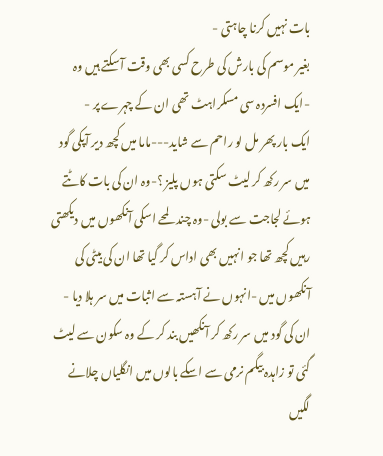بات نہیں کرنا چاہتی -
بغیر موسم کی بارش کی طرح کسی بھی وقت آسکتے ہیں وہ -ایک افسردہ سی مسکراہٹ تھی ان کے چہرے پر -
ایک بار پھر مل لو راحم سے شاید---ماما میں کچھ دیر آپکی گود میں سر رکھ کر لیٹ سکتی ہوں پلیز ؟-وہ ان کی بات کاٹتے ہوئے لجاجت سے بولی -وہ چند لمحے اسکی آنکھوں میں دیکھتی رہیں کچھ تھا جو انہیں بھی اداس کر گیا تھا ان کی بیٹی کی آنکھوں میں -انہوں نے آہستہ سے اثبات میں سر ہلا دیا -
ان کی گود میں سر رکھ کر آنکھیں بند کر کے وہ سکون سے لیٹ گئی تو زاہدہ بیگم نرمی سے اسکے بالوں میں انگلیاں چلانے لگیں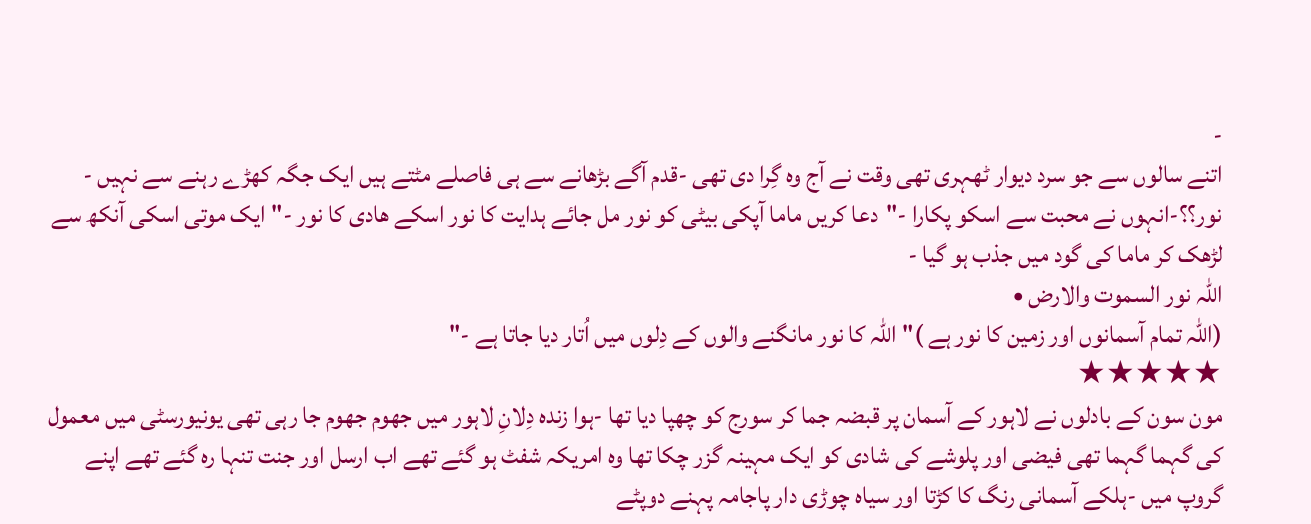-
اتنے سالوں سے جو سرد دیوار ٹھہری تھی وقت نے آج وہ گِرا دی تھی -قدم آگے بڑھانے سے ہی فاصلے مٹتے ہیں ایک جگہ کھڑے رہنے سے نہیں -
نور؟؟-انہوں نے محبت سے اسکو پکارا -"دعا کریں ماما آپکی بیٹی کو نور مل جائے ہدایت کا نور اسکے ھادی کا نور -"ایک موتی اسکی آنکھ سے لڑھک کر ماما کی گود میں جذب ہو گیا -
اللّٰہ نور السموت والارض •
(اللّٰہ تمام آسمانوں اور زمین کا نور ہے )"اللّٰہ کا نور مانگنے والوں کے دِلوں میں اُتار دیا جاتا ہے -"
★★★★★
مون سون کے بادلوں نے لاہور کے آسمان پر قبضہ جما کر سورج کو چھپا دیا تھا -ہوا زندہ دِلانِ لاہور میں جھوم جھوم جا رہی تھی یونیورسٹی میں معمول کی گہما گہما تھی فیضی اور پلوشے کی شادی کو ایک مہینہ گزر چکا تھا وہ امریکہ شفٹ ہو گئے تھے اب ارسل اور جنت تنہا رہ گئے تھے اپنے گروپ میں -ہلکے آسمانی رنگ کا کڑتا اور سیاہ چوڑی دار پاجامہ پہنے دوپٹے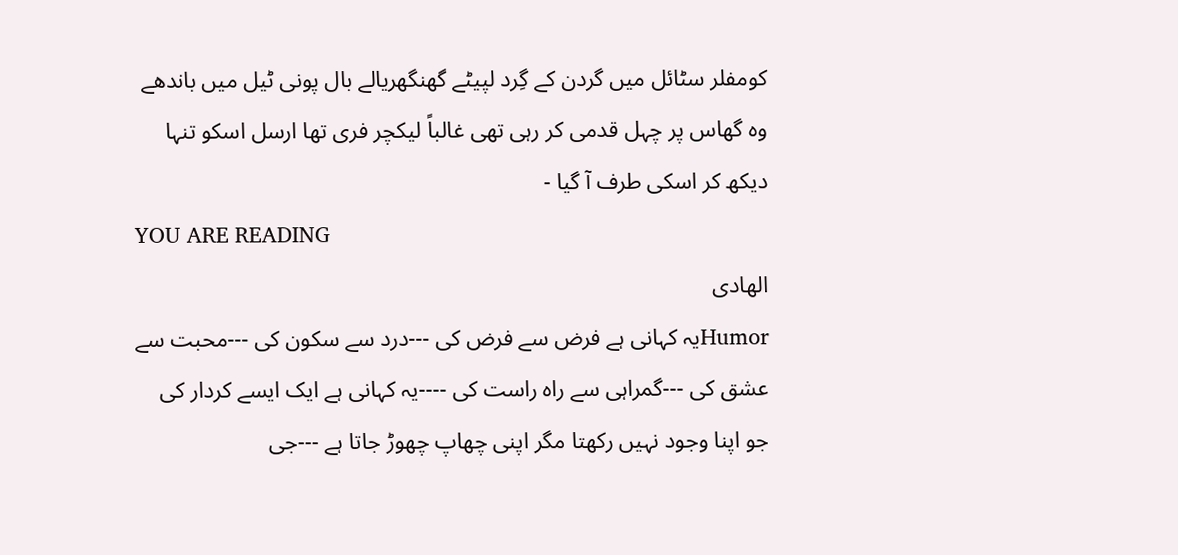کومفلر سٹائل میں گردن کے گِرد لپیٹے گھنگھریالے بال پونی ٹیل میں باندھے وہ گھاس پر چہل قدمی کر رہی تھی غالباً لیکچر فری تھا ارسل اسکو تنہا دیکھ کر اسکی طرف آ گیا -
YOU ARE READING
الھادی
Humorیہ کہانی ہے فرض سے فرض کی ---درد سے سکون کی ---محبت سے عشق کی ---گمراہی سے راہ راست کی ----یہ کہانی ہے ایک ایسے کردار کی جو اپنا وجود نہیں رکھتا مگر اپنی چھاپ چھوڑ جاتا ہے ---جی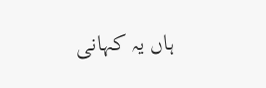ہاں یہ کہانی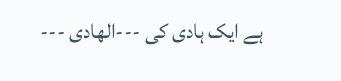ہے ایک ہادی کی ---الھادی ---